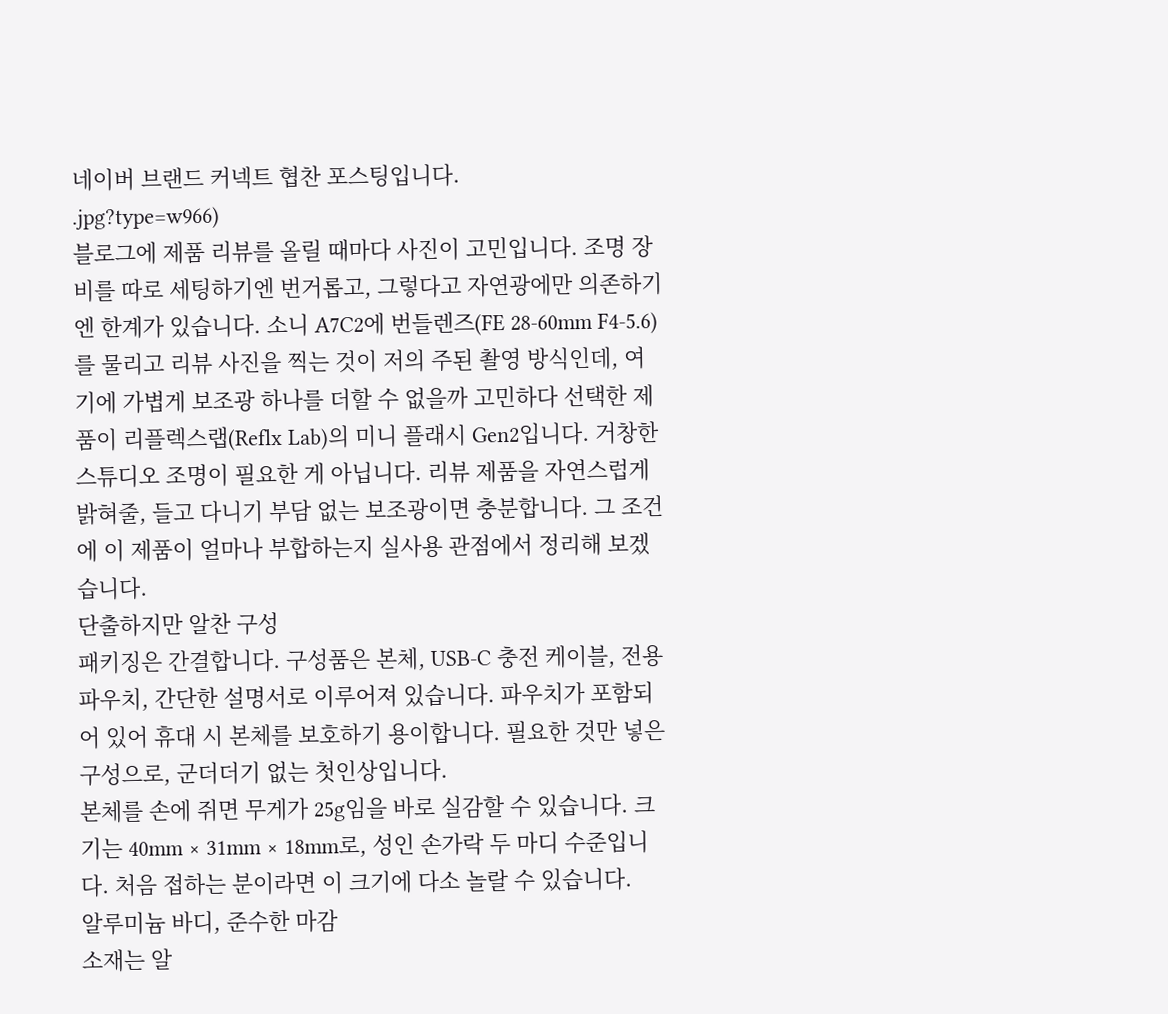네이버 브랜드 커넥트 협찬 포스팅입니다.
.jpg?type=w966)
블로그에 제품 리뷰를 올릴 때마다 사진이 고민입니다. 조명 장비를 따로 세팅하기엔 번거롭고, 그렇다고 자연광에만 의존하기엔 한계가 있습니다. 소니 A7C2에 번들렌즈(FE 28-60mm F4-5.6)를 물리고 리뷰 사진을 찍는 것이 저의 주된 촬영 방식인데, 여기에 가볍게 보조광 하나를 더할 수 없을까 고민하다 선택한 제품이 리플렉스랩(Reflx Lab)의 미니 플래시 Gen2입니다. 거창한 스튜디오 조명이 필요한 게 아닙니다. 리뷰 제품을 자연스럽게 밝혀줄, 들고 다니기 부담 없는 보조광이면 충분합니다. 그 조건에 이 제품이 얼마나 부합하는지 실사용 관점에서 정리해 보겠습니다.
단출하지만 알찬 구성
패키징은 간결합니다. 구성품은 본체, USB-C 충전 케이블, 전용 파우치, 간단한 설명서로 이루어져 있습니다. 파우치가 포함되어 있어 휴대 시 본체를 보호하기 용이합니다. 필요한 것만 넣은 구성으로, 군더더기 없는 첫인상입니다.
본체를 손에 쥐면 무게가 25g임을 바로 실감할 수 있습니다. 크기는 40mm × 31mm × 18mm로, 성인 손가락 두 마디 수준입니다. 처음 접하는 분이라면 이 크기에 다소 놀랄 수 있습니다.
알루미늄 바디, 준수한 마감
소재는 알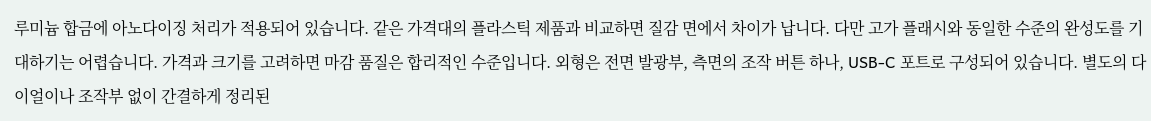루미늄 합금에 아노다이징 처리가 적용되어 있습니다. 같은 가격대의 플라스틱 제품과 비교하면 질감 면에서 차이가 납니다. 다만 고가 플래시와 동일한 수준의 완성도를 기대하기는 어렵습니다. 가격과 크기를 고려하면 마감 품질은 합리적인 수준입니다. 외형은 전면 발광부, 측면의 조작 버튼 하나, USB-C 포트로 구성되어 있습니다. 별도의 다이얼이나 조작부 없이 간결하게 정리된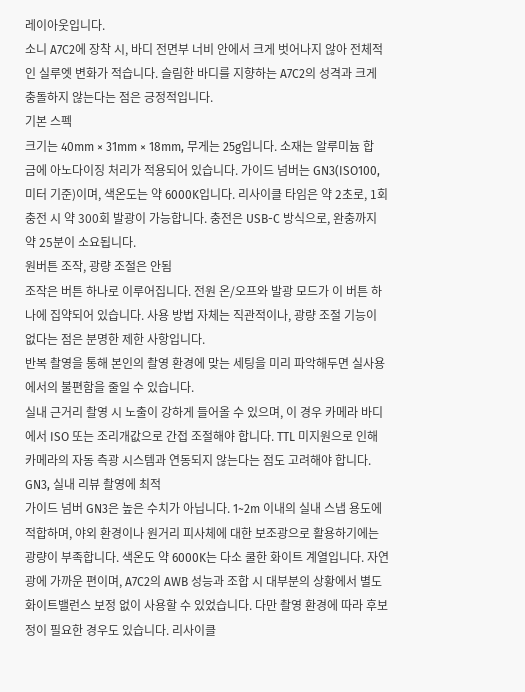레이아웃입니다.
소니 A7C2에 장착 시, 바디 전면부 너비 안에서 크게 벗어나지 않아 전체적인 실루엣 변화가 적습니다. 슬림한 바디를 지향하는 A7C2의 성격과 크게 충돌하지 않는다는 점은 긍정적입니다.
기본 스펙
크기는 40mm × 31mm × 18mm, 무게는 25g입니다. 소재는 알루미늄 합금에 아노다이징 처리가 적용되어 있습니다. 가이드 넘버는 GN3(ISO100, 미터 기준)이며, 색온도는 약 6000K입니다. 리사이클 타임은 약 2초로, 1회 충전 시 약 300회 발광이 가능합니다. 충전은 USB-C 방식으로, 완충까지 약 25분이 소요됩니다.
원버튼 조작, 광량 조절은 안됨
조작은 버튼 하나로 이루어집니다. 전원 온/오프와 발광 모드가 이 버튼 하나에 집약되어 있습니다. 사용 방법 자체는 직관적이나, 광량 조절 기능이 없다는 점은 분명한 제한 사항입니다.
반복 촬영을 통해 본인의 촬영 환경에 맞는 세팅을 미리 파악해두면 실사용에서의 불편함을 줄일 수 있습니다.
실내 근거리 촬영 시 노출이 강하게 들어올 수 있으며, 이 경우 카메라 바디에서 ISO 또는 조리개값으로 간접 조절해야 합니다. TTL 미지원으로 인해 카메라의 자동 측광 시스템과 연동되지 않는다는 점도 고려해야 합니다.
GN3, 실내 리뷰 촬영에 최적
가이드 넘버 GN3은 높은 수치가 아닙니다. 1~2m 이내의 실내 스냅 용도에 적합하며, 야외 환경이나 원거리 피사체에 대한 보조광으로 활용하기에는 광량이 부족합니다. 색온도 약 6000K는 다소 쿨한 화이트 계열입니다. 자연광에 가까운 편이며, A7C2의 AWB 성능과 조합 시 대부분의 상황에서 별도 화이트밸런스 보정 없이 사용할 수 있었습니다. 다만 촬영 환경에 따라 후보정이 필요한 경우도 있습니다. 리사이클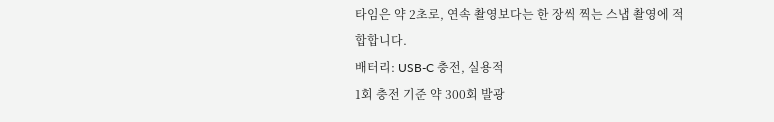타임은 약 2초로, 연속 촬영보다는 한 장씩 찍는 스냅 촬영에 적합합니다.
배터리: USB-C 충전, 실용적
1회 충전 기준 약 300회 발광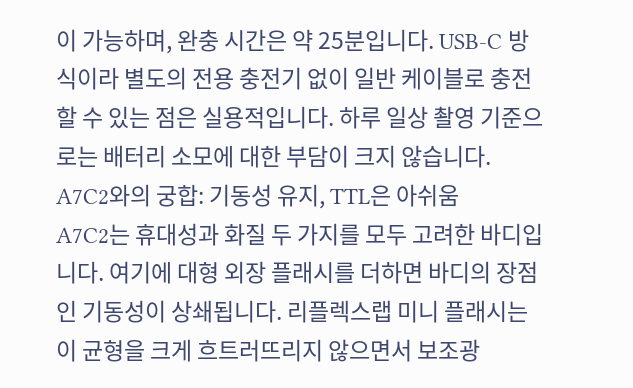이 가능하며, 완충 시간은 약 25분입니다. USB-C 방식이라 별도의 전용 충전기 없이 일반 케이블로 충전할 수 있는 점은 실용적입니다. 하루 일상 촬영 기준으로는 배터리 소모에 대한 부담이 크지 않습니다.
A7C2와의 궁합: 기동성 유지, TTL은 아쉬움
A7C2는 휴대성과 화질 두 가지를 모두 고려한 바디입니다. 여기에 대형 외장 플래시를 더하면 바디의 장점인 기동성이 상쇄됩니다. 리플렉스랩 미니 플래시는 이 균형을 크게 흐트러뜨리지 않으면서 보조광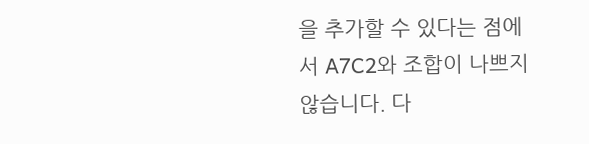을 추가할 수 있다는 점에서 A7C2와 조합이 나쁘지 않습니다. 다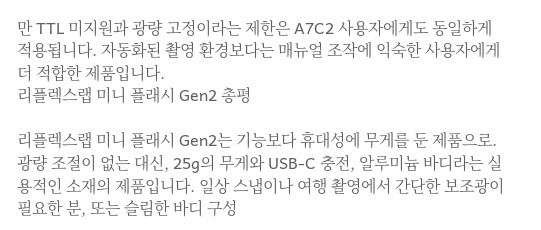만 TTL 미지원과 광량 고정이라는 제한은 A7C2 사용자에게도 동일하게 적용됩니다. 자동화된 촬영 환경보다는 매뉴얼 조작에 익숙한 사용자에게 더 적합한 제품입니다.
리플렉스랩 미니 플래시 Gen2 총평

리플렉스랩 미니 플래시 Gen2는 기능보다 휴대성에 무게를 둔 제품으로. 광량 조절이 없는 대신, 25g의 무게와 USB-C 충전, 알루미늄 바디라는 실용적인 소재의 제품입니다. 일상 스냅이나 여행 촬영에서 간단한 보조광이 필요한 분, 또는 슬림한 바디 구성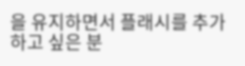을 유지하면서 플래시를 추가하고 싶은 분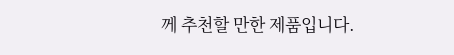께 추천할 만한 제품입니다.